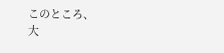このところ、
大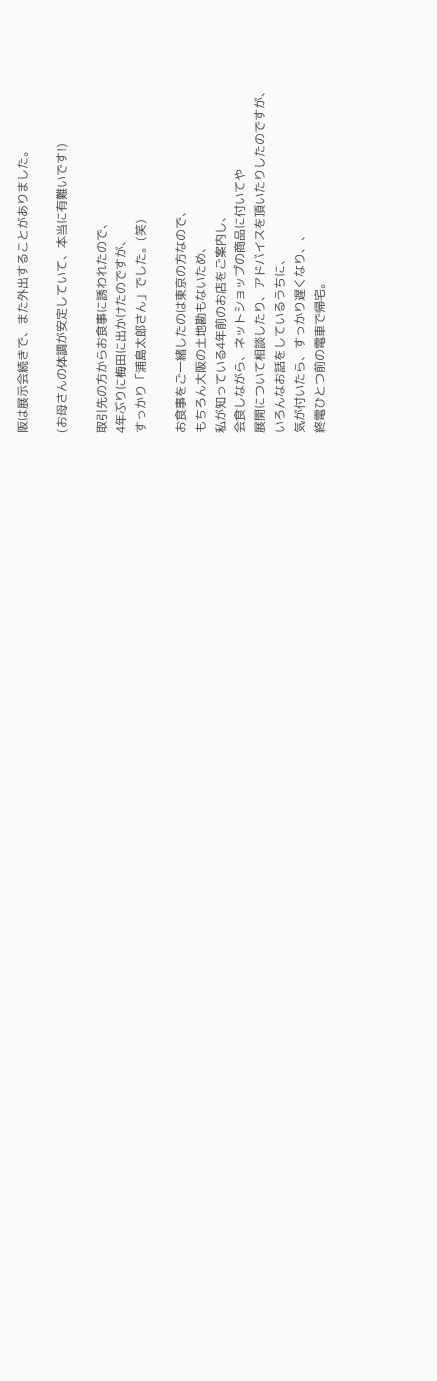阪は展示会続きで、また外出することがありました。

(お母さんの体調が安定していて、本当に有難いです!)

取引先の方からお食事に誘われたので、
4年ぶりに梅田に出かけたのですが、
すっかり「浦島太郎さん」でした。(笑)

お食事をご一緒したのは東京の方なので、
もちろん大阪の土地勘もないため、
私が知っている4年前のお店をご案内し、
会食しながら、ネットショップの商品に付いてや
展開について相談したり、アドバイスを頂いたりしたのですが、
いろんなお話をしているうちに、
気が付いたら、すっかり遅くなり、、
終電ひとつ前の電車で帰宅。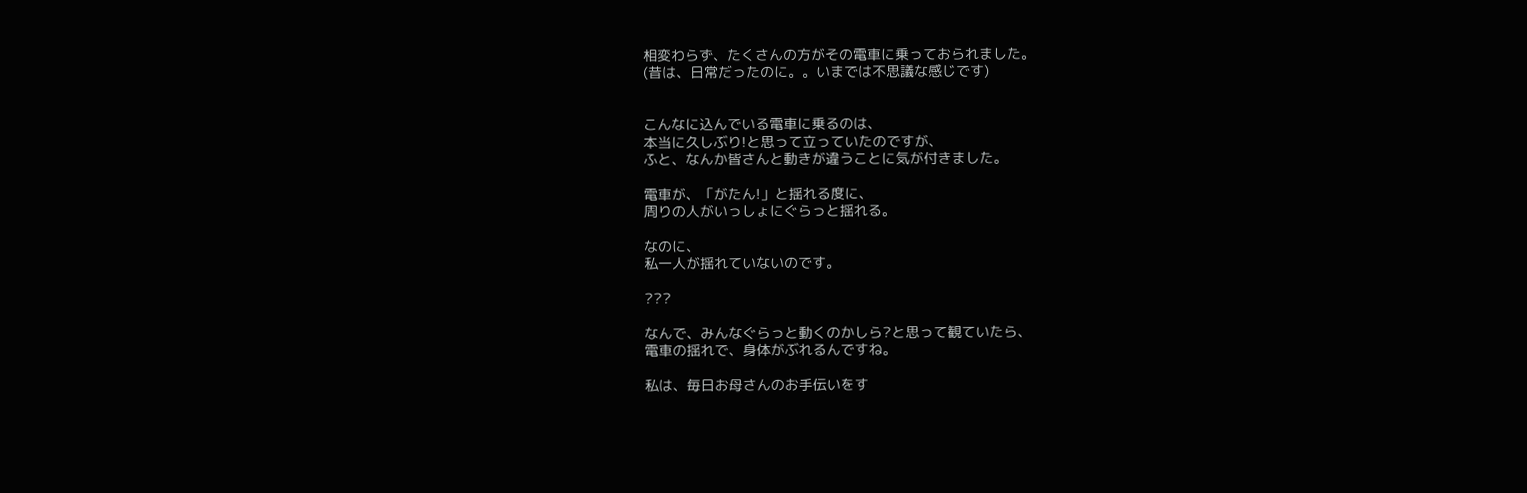相変わらず、たくさんの方がその電車に乗っておられました。
(昔は、日常だったのに。。いまでは不思議な感じです)


こんなに込んでいる電車に乗るのは、
本当に久しぶり!と思って立っていたのですが、
ふと、なんか皆さんと動きが違うことに気が付きました。

電車が、「がたん!」と揺れる度に、
周りの人がいっしょにぐらっと揺れる。

なのに、
私一人が揺れていないのです。

???

なんで、みんなぐらっと動くのかしら?と思って観ていたら、
電車の揺れで、身体がぶれるんですね。

私は、毎日お母さんのお手伝いをす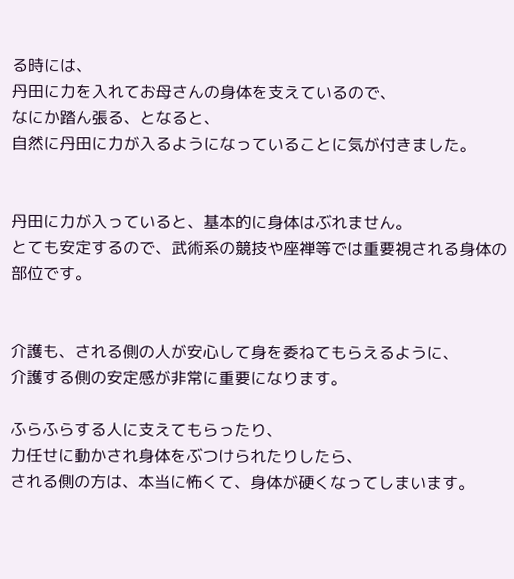る時には、
丹田に力を入れてお母さんの身体を支えているので、
なにか踏ん張る、となると、
自然に丹田に力が入るようになっていることに気が付きました。


丹田に力が入っていると、基本的に身体はぶれません。
とても安定するので、武術系の競技や座禅等では重要視される身体の部位です。


介護も、される側の人が安心して身を委ねてもらえるように、
介護する側の安定感が非常に重要になります。

ふらふらする人に支えてもらったり、
力任せに動かされ身体をぶつけられたりしたら、
される側の方は、本当に怖くて、身体が硬くなってしまいます。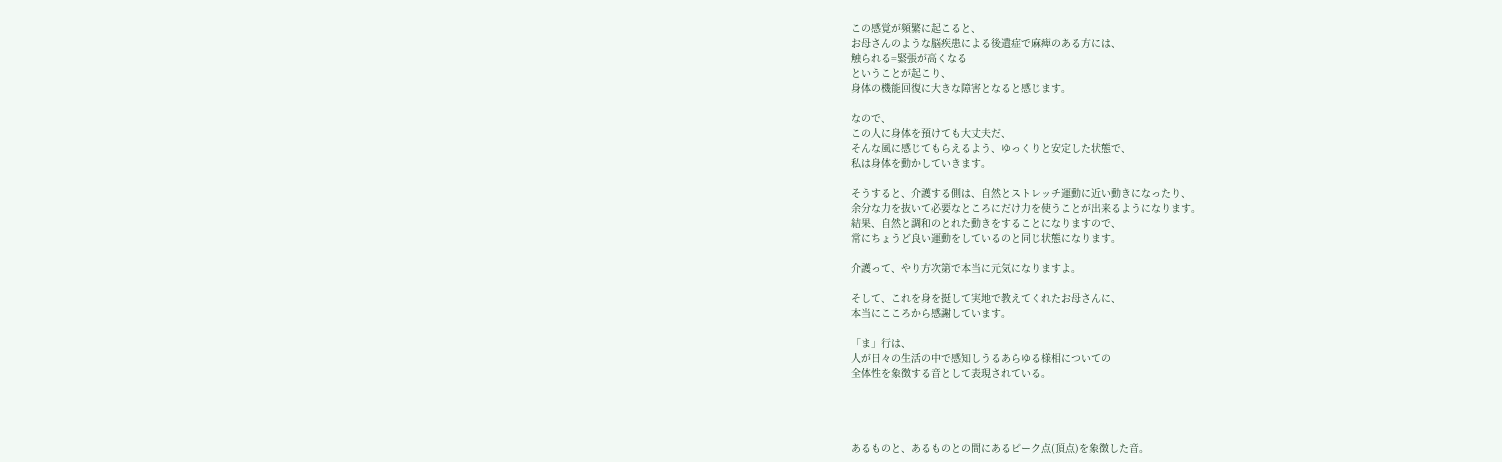この感覚が頻繁に起こると、
お母さんのような脳疾患による後遺症で麻痺のある方には、
触られる=緊張が高くなる
ということが起こり、
身体の機能回復に大きな障害となると感じます。

なので、
この人に身体を預けても大丈夫だ、
そんな風に感じてもらえるよう、ゆっくりと安定した状態で、
私は身体を動かしていきます。

そうすると、介護する側は、自然とストレッチ運動に近い動きになったり、
余分な力を抜いて必要なところにだけ力を使うことが出来るようになります。
結果、自然と調和のとれた動きをすることになりますので、
常にちょうど良い運動をしているのと同じ状態になります。

介護って、やり方次第で本当に元気になりますよ。

そして、これを身を挺して実地で教えてくれたお母さんに、
本当にこころから感謝しています。

「ま」行は、
人が日々の生活の中で感知しうるあらゆる様相についての
全体性を象徴する音として表現されている。




あるものと、あるものとの間にあるピーク点(頂点)を象徴した音。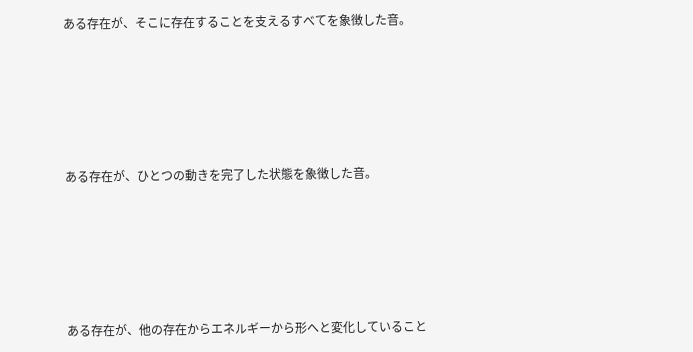ある存在が、そこに存在することを支えるすべてを象徴した音。





ある存在が、ひとつの動きを完了した状態を象徴した音。





ある存在が、他の存在からエネルギーから形へと変化していること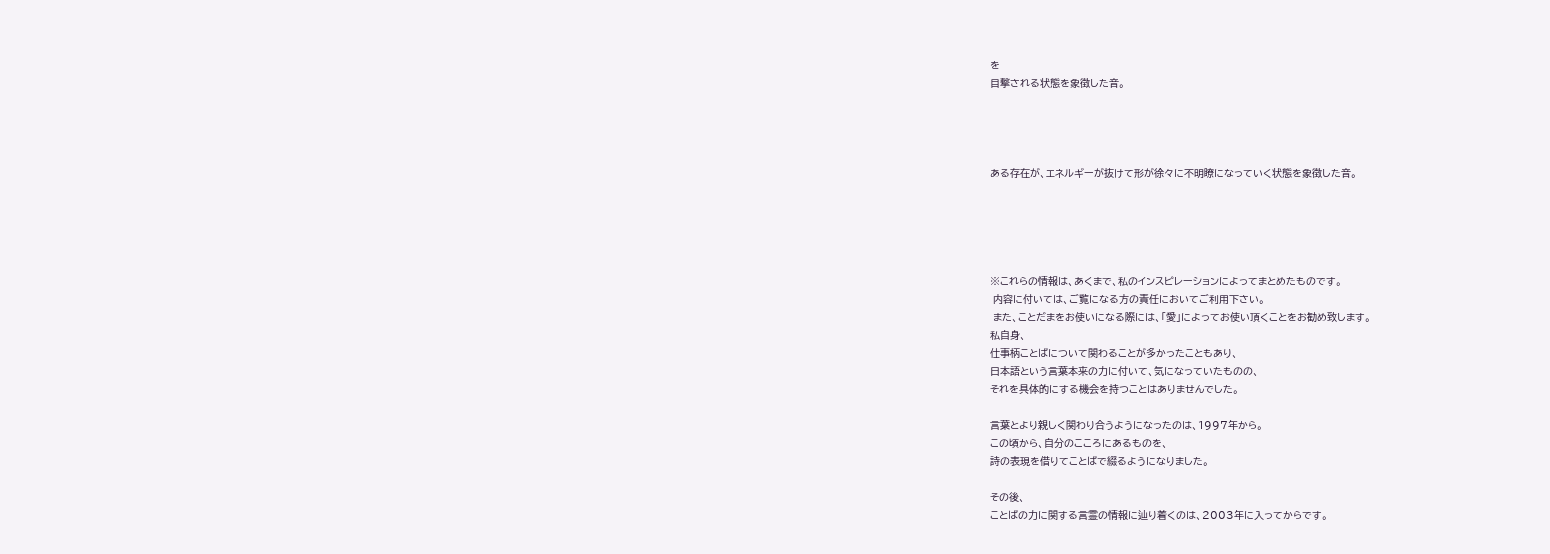を
目撃される状態を象徴した音。




ある存在が、エネルギーが抜けて形が徐々に不明瞭になっていく状態を象徴した音。





※これらの情報は、あくまで、私のインスピレーションによってまとめたものです。
 内容に付いては、ご覧になる方の責任においてご利用下さい。
 また、ことだまをお使いになる際には、「愛」によってお使い頂くことをお勧め致します。
私自身、
仕事柄ことばについて関わることが多かったこともあり、
日本語という言葉本来の力に付いて、気になっていたものの、
それを具体的にする機会を持つことはありませんでした。

言葉とより親しく関わり合うようになったのは、1997年から。
この頃から、自分のこころにあるものを、
詩の表現を借りてことばで綴るようになりました。

その後、
ことばの力に関する言霊の情報に辿り着くのは、2003年に入ってからです。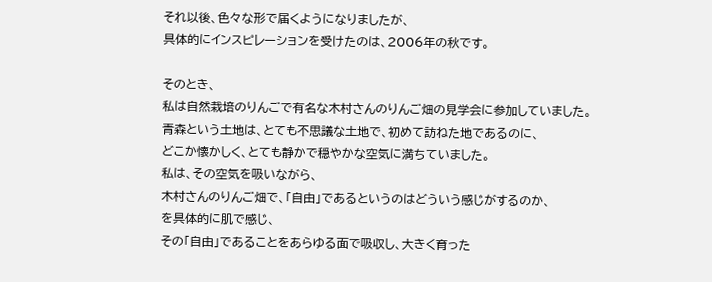それ以後、色々な形で届くようになりましたが、
具体的にインスピレーションを受けたのは、2006年の秋です。

そのとき、
私は自然栽培のりんごで有名な木村さんのりんご畑の見学会に参加していました。
青森という土地は、とても不思議な土地で、初めて訪ねた地であるのに、
どこか懐かしく、とても静かで穏やかな空気に満ちていました。
私は、その空気を吸いながら、
木村さんのりんご畑で、「自由」であるというのはどういう感じがするのか、
を具体的に肌で感じ、
その「自由」であることをあらゆる面で吸収し、大きく育った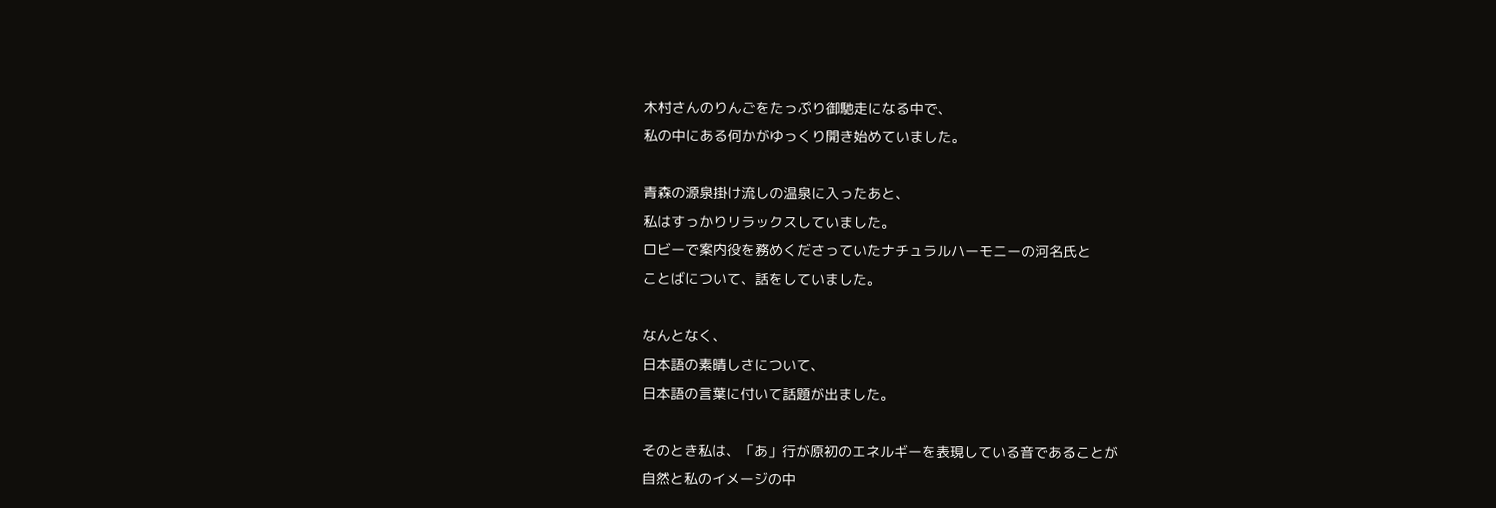木村さんのりんごをたっぷり御馳走になる中で、
私の中にある何かがゆっくり開き始めていました。

青森の源泉掛け流しの温泉に入ったあと、
私はすっかりリラックスしていました。
ロビーで案内役を務めくださっていたナチュラルハーモニーの河名氏と
ことばについて、話をしていました。

なんとなく、
日本語の素晴しさについて、
日本語の言葉に付いて話題が出ました。

そのとき私は、「あ」行が原初のエネルギーを表現している音であることが
自然と私のイメージの中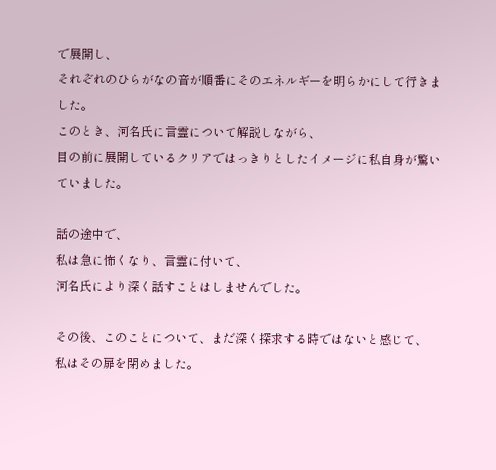で展開し、
それぞれのひらがなの音が順番にそのエネルギーを明らかにして行きました。
このとき、河名氏に言霊について解説しながら、
目の前に展開しているクリアではっきりとしたイメージに私自身が驚いていました。

話の途中で、
私は急に怖くなり、言霊に付いて、
河名氏により深く話すことはしませんでした。

その後、このことについて、まだ深く探求する時ではないと感じて、
私はその扉を閉めました。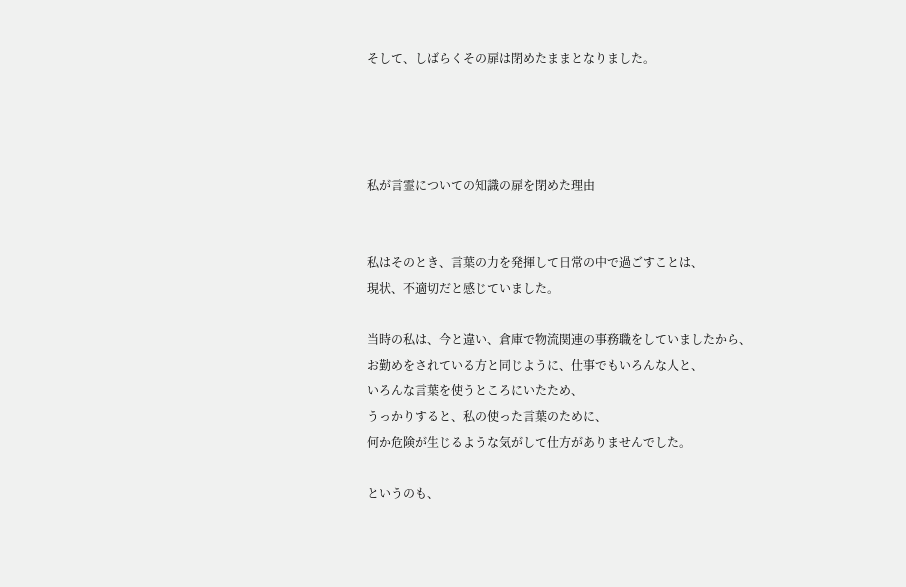そして、しばらくその扉は閉めたままとなりました。




私が言霊についての知識の扉を閉めた理由


私はそのとき、言葉の力を発揮して日常の中で過ごすことは、
現状、不適切だと感じていました。

当時の私は、今と違い、倉庫で物流関連の事務職をしていましたから、
お勤めをされている方と同じように、仕事でもいろんな人と、
いろんな言葉を使うところにいたため、
うっかりすると、私の使った言葉のために、
何か危険が生じるような気がして仕方がありませんでした。

というのも、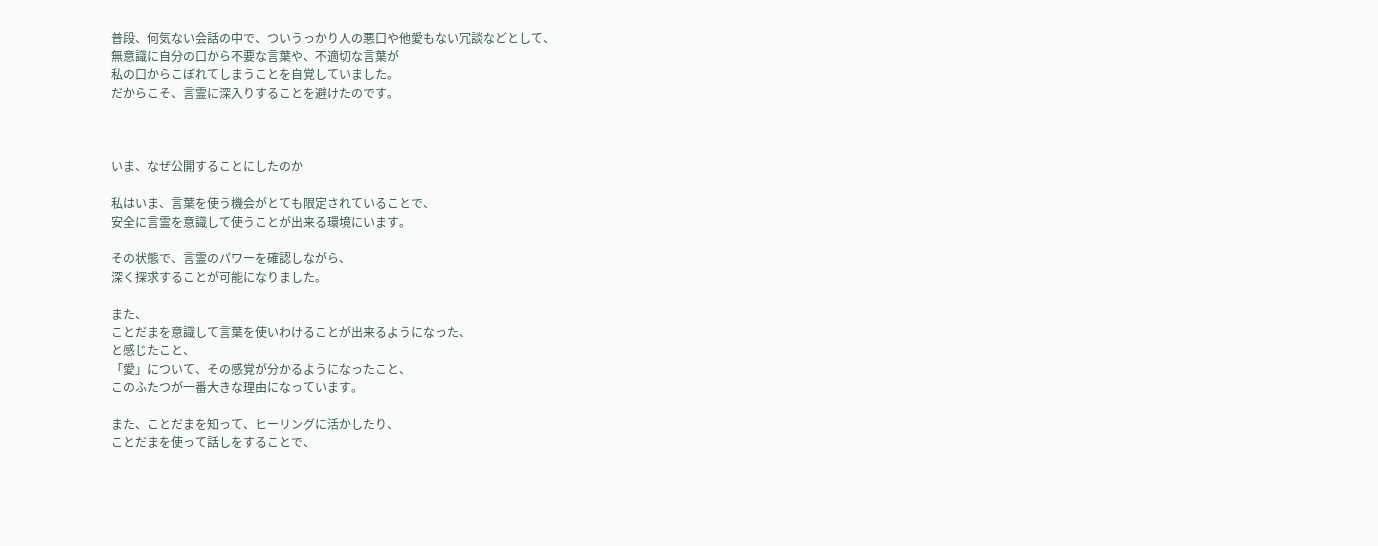普段、何気ない会話の中で、ついうっかり人の悪口や他愛もない冗談などとして、
無意識に自分の口から不要な言葉や、不適切な言葉が
私の口からこぼれてしまうことを自覚していました。
だからこそ、言霊に深入りすることを避けたのです。



いま、なぜ公開することにしたのか

私はいま、言葉を使う機会がとても限定されていることで、
安全に言霊を意識して使うことが出来る環境にいます。

その状態で、言霊のパワーを確認しながら、
深く探求することが可能になりました。

また、
ことだまを意識して言葉を使いわけることが出来るようになった、
と感じたこと、
「愛」について、その感覚が分かるようになったこと、
このふたつが一番大きな理由になっています。

また、ことだまを知って、ヒーリングに活かしたり、
ことだまを使って話しをすることで、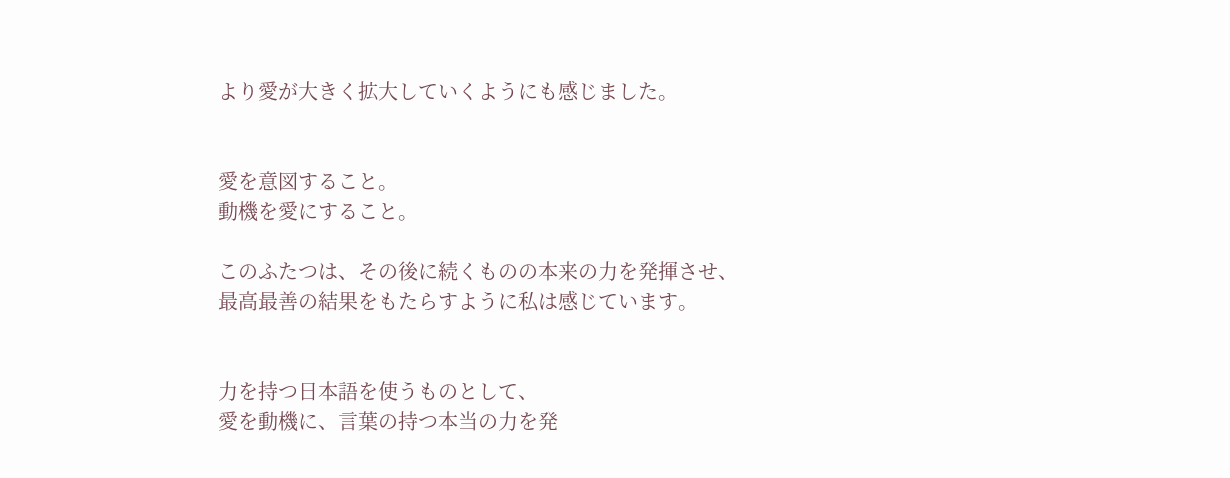より愛が大きく拡大していくようにも感じました。


愛を意図すること。
動機を愛にすること。

このふたつは、その後に続くものの本来の力を発揮させ、
最高最善の結果をもたらすように私は感じています。


力を持つ日本語を使うものとして、
愛を動機に、言葉の持つ本当の力を発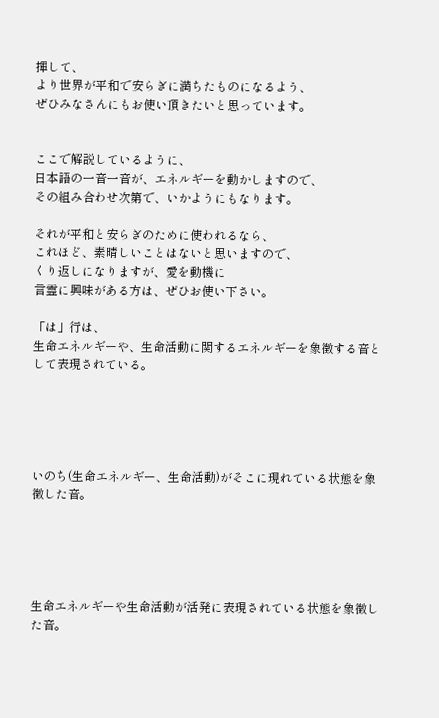揮して、
より世界が平和で安らぎに満ちたものになるよう、
ぜひみなさんにもお使い頂きたいと思っています。


ここで解説しているように、
日本語の一音一音が、エネルギーを動かしますので、
その組み合わせ次第で、いかようにもなります。

それが平和と安らぎのために使われるなら、
これほど、素晴しいことはないと思いますので、
くり返しになりますが、愛を動機に
言霊に興味がある方は、ぜひお使い下さい。

「は」行は、
生命エネルギーや、生命活動に関するエネルギーを象徴する音として表現されている。





いのち(生命エネルギー、生命活動)がそこに現れている状態を象徴した音。





生命エネルギーや生命活動が活発に表現されている状態を象徴した音。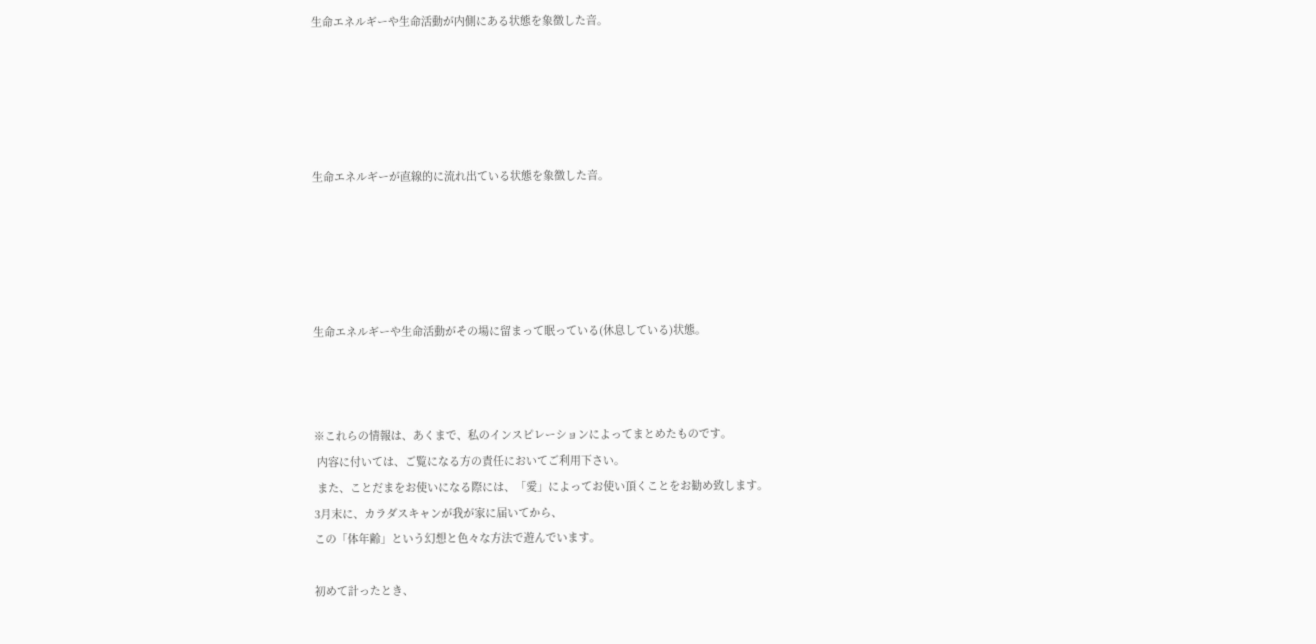生命エネルギーや生命活動が内側にある状態を象徴した音。





生命エネルギーが直線的に流れ出ている状態を象徴した音。





生命エネルギーや生命活動がその場に留まって眠っている(休息している)状態。



※これらの情報は、あくまで、私のインスピレーションによってまとめたものです。
 内容に付いては、ご覧になる方の責任においてご利用下さい。
 また、ことだまをお使いになる際には、「愛」によってお使い頂くことをお勧め致します。
3月末に、カラダスキャンが我が家に届いてから、
この「体年齢」という幻想と色々な方法で遊んでいます。

初めて計ったとき、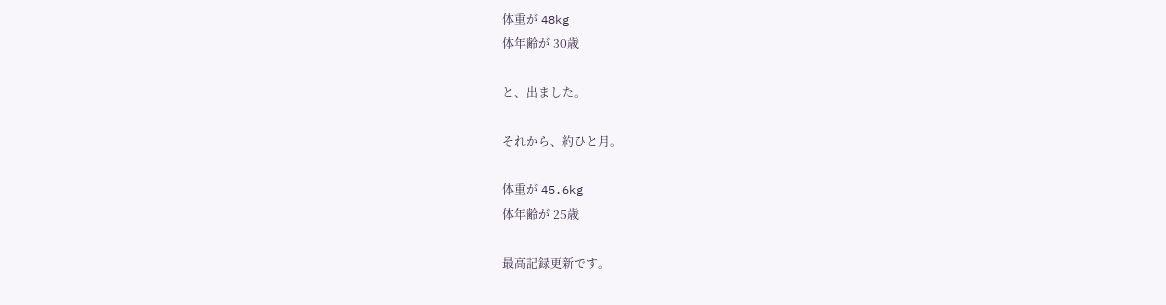体重が 48kg
体年齢が 30歳

と、出ました。

それから、約ひと月。

体重が 45.6kg
体年齢が 25歳

最高記録更新です。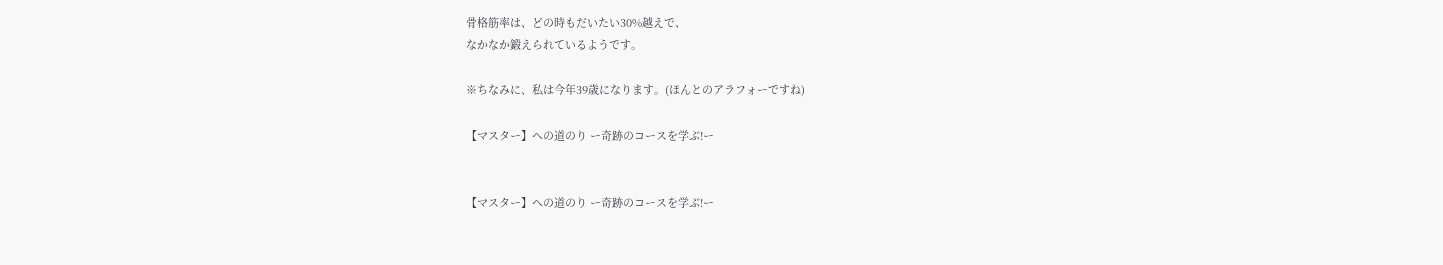骨格筋率は、どの時もだいたい30%越えで、
なかなか鍛えられているようです。

※ちなみに、私は今年39歳になります。(ほんとのアラフォーですね)

【マスター】への道のり ー奇跡のコースを学ぶ!ー


【マスター】への道のり ー奇跡のコースを学ぶ!ー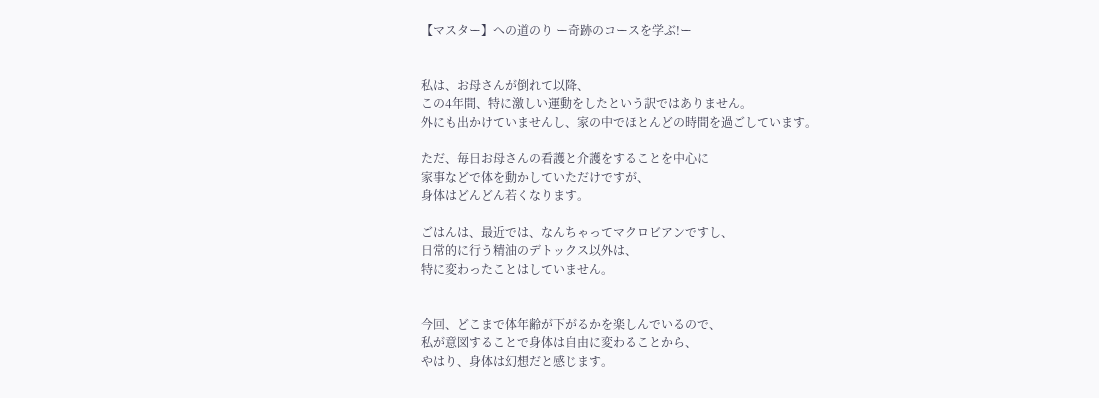【マスター】への道のり ー奇跡のコースを学ぶ!ー


私は、お母さんが倒れて以降、
この4年間、特に激しい運動をしたという訳ではありません。
外にも出かけていませんし、家の中でほとんどの時間を過ごしています。

ただ、毎日お母さんの看護と介護をすることを中心に
家事などで体を動かしていただけですが、
身体はどんどん若くなります。

ごはんは、最近では、なんちゃってマクロビアンですし、
日常的に行う精油のデトックス以外は、
特に変わったことはしていません。


今回、どこまで体年齢が下がるかを楽しんでいるので、
私が意図することで身体は自由に変わることから、
やはり、身体は幻想だと感じます。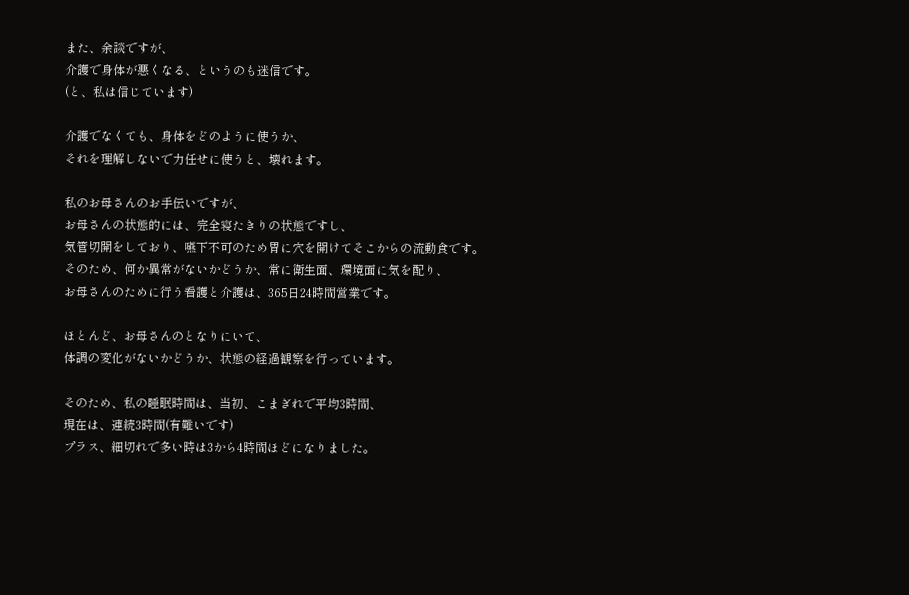また、余談ですが、
介護で身体が悪くなる、というのも迷信です。
(と、私は信じています)

介護でなくても、身体をどのように使うか、
それを理解しないで力任せに使うと、壊れます。

私のお母さんのお手伝いですが、
お母さんの状態的には、完全寝たきりの状態ですし、
気管切開をしており、嚥下不可のため胃に穴を開けてそこからの流動食です。
そのため、何か異常がないかどうか、常に衛生面、環境面に気を配り、
お母さんのために行う看護と介護は、365日24時間営業です。

ほとんど、お母さんのとなりにいて、
体調の変化がないかどうか、状態の経過観察を行っています。

そのため、私の睡眠時間は、当初、こまぎれで平均3時間、
現在は、連続3時間(有難いです)
プラス、細切れで多い時は3から4時間ほどになりました。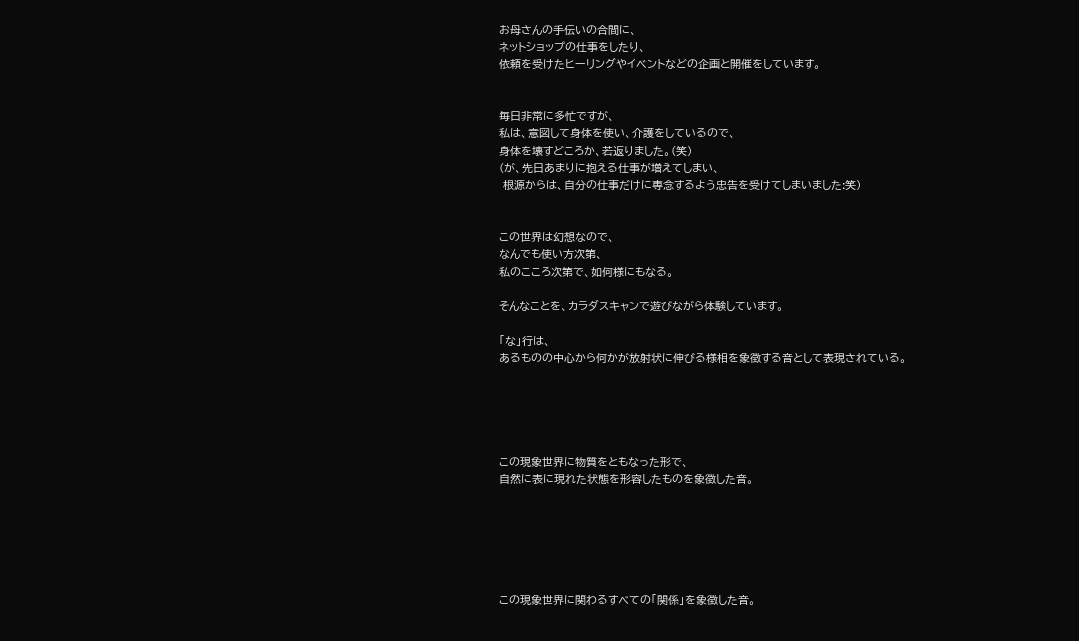お母さんの手伝いの合間に、
ネットショップの仕事をしたり、
依頼を受けたヒーリングやイベントなどの企画と開催をしています。


毎日非常に多忙ですが、
私は、意図して身体を使い、介護をしているので、
身体を壊すどころか、若返りました。(笑)
(が、先日あまりに抱える仕事が増えてしまい、
 根源からは、自分の仕事だけに専念するよう忠告を受けてしまいました:笑)


この世界は幻想なので、
なんでも使い方次第、
私のこころ次第で、如何様にもなる。

そんなことを、カラダスキャンで遊びながら体験しています。

「な」行は、
あるものの中心から何かが放射状に伸びる様相を象徴する音として表現されている。





この現象世界に物質をともなった形で、
自然に表に現れた状態を形容したものを象徴した音。






この現象世界に関わるすべての「関係」を象徴した音。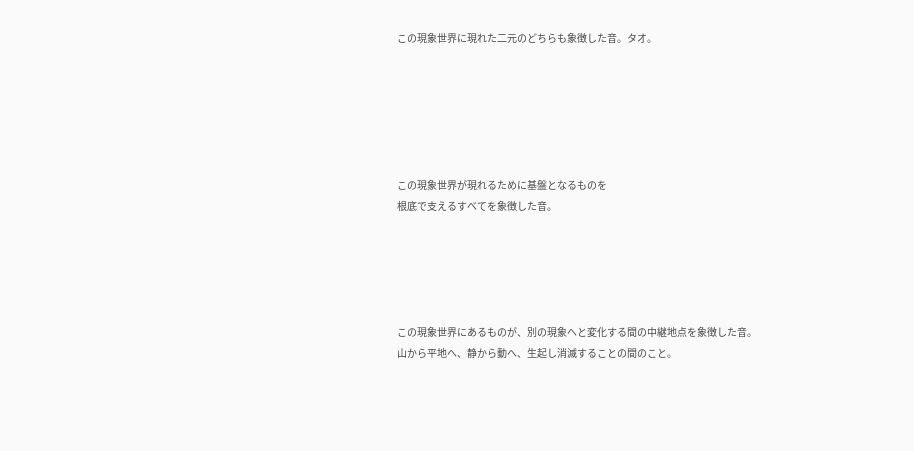この現象世界に現れた二元のどちらも象徴した音。タオ。






この現象世界が現れるために基盤となるものを
根底で支えるすべてを象徴した音。





この現象世界にあるものが、別の現象へと変化する間の中継地点を象徴した音。
山から平地へ、静から動へ、生起し消滅することの間のこと。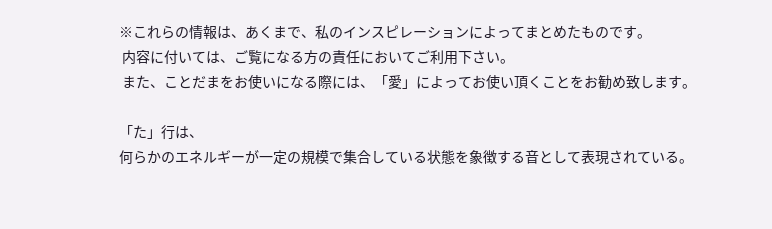※これらの情報は、あくまで、私のインスピレーションによってまとめたものです。
 内容に付いては、ご覧になる方の責任においてご利用下さい。
 また、ことだまをお使いになる際には、「愛」によってお使い頂くことをお勧め致します。

「た」行は、
何らかのエネルギーが一定の規模で集合している状態を象徴する音として表現されている。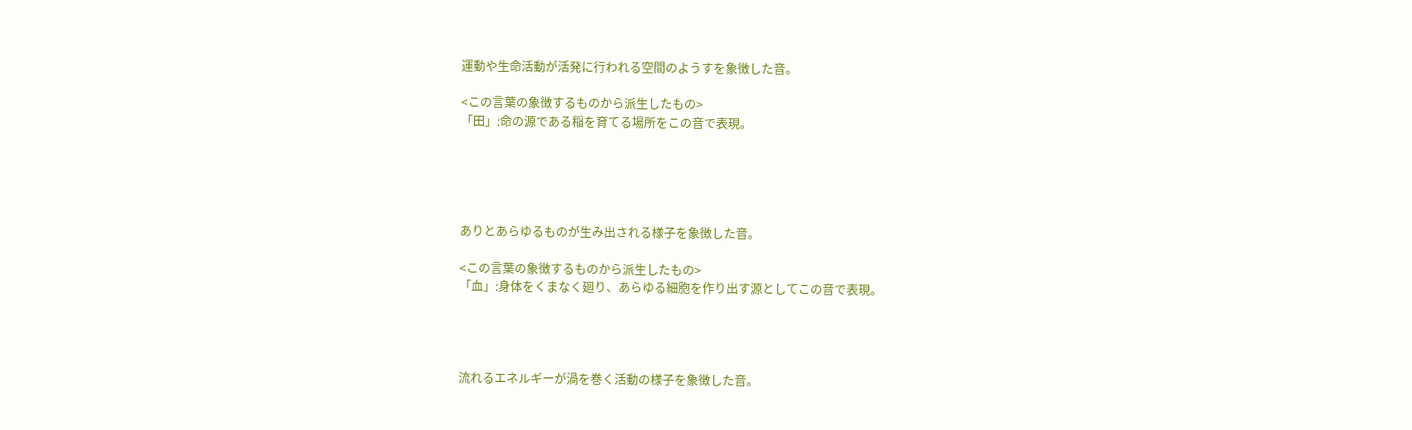運動や生命活動が活発に行われる空間のようすを象徴した音。

<この言葉の象徴するものから派生したもの>
「田」:命の源である稲を育てる場所をこの音で表現。





ありとあらゆるものが生み出される様子を象徴した音。

<この言葉の象徴するものから派生したもの>
「血」:身体をくまなく廻り、あらゆる細胞を作り出す源としてこの音で表現。




流れるエネルギーが渦を巻く活動の様子を象徴した音。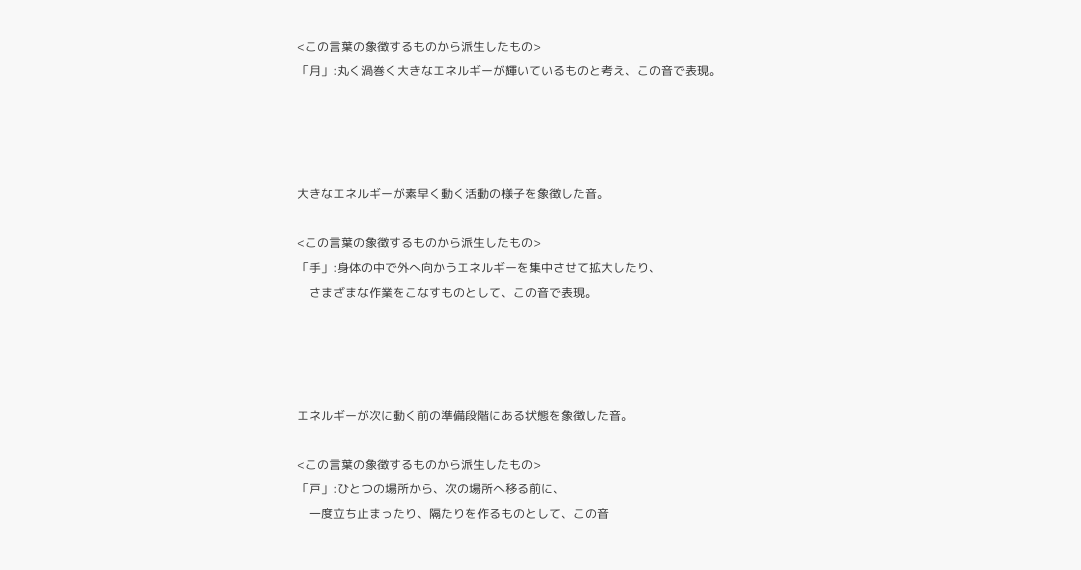<この言葉の象徴するものから派生したもの>
「月」:丸く渦巻く大きなエネルギーが輝いているものと考え、この音で表現。




大きなエネルギーが素早く動く活動の様子を象徴した音。

<この言葉の象徴するものから派生したもの>
「手」:身体の中で外へ向かうエネルギーを集中させて拡大したり、
    さまざまな作業をこなすものとして、この音で表現。




エネルギーが次に動く前の準備段階にある状態を象徴した音。

<この言葉の象徴するものから派生したもの>
「戸」:ひとつの場所から、次の場所へ移る前に、
    一度立ち止まったり、隔たりを作るものとして、この音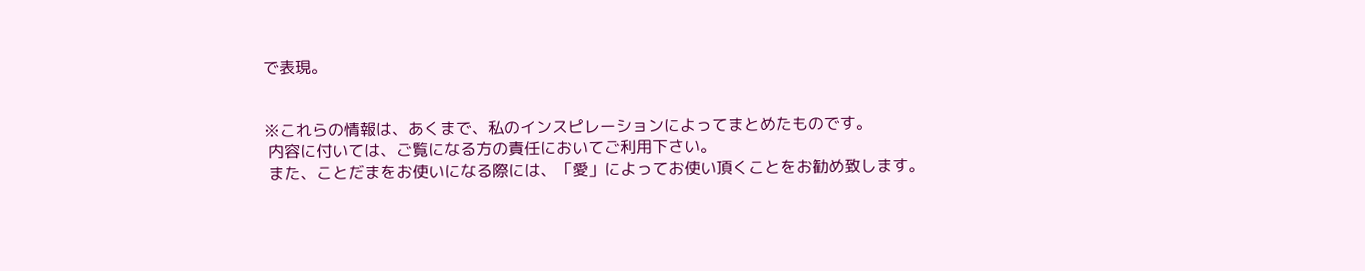で表現。


※これらの情報は、あくまで、私のインスピレーションによってまとめたものです。
 内容に付いては、ご覧になる方の責任においてご利用下さい。
 また、ことだまをお使いになる際には、「愛」によってお使い頂くことをお勧め致します。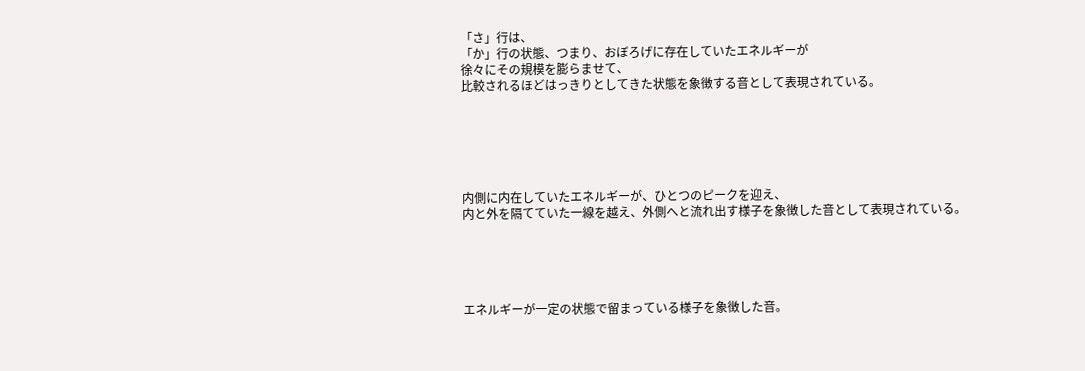「さ」行は、
「か」行の状態、つまり、おぼろげに存在していたエネルギーが
徐々にその規模を膨らませて、
比較されるほどはっきりとしてきた状態を象徴する音として表現されている。






内側に内在していたエネルギーが、ひとつのピークを迎え、
内と外を隔てていた一線を越え、外側へと流れ出す様子を象徴した音として表現されている。





エネルギーが一定の状態で留まっている様子を象徴した音。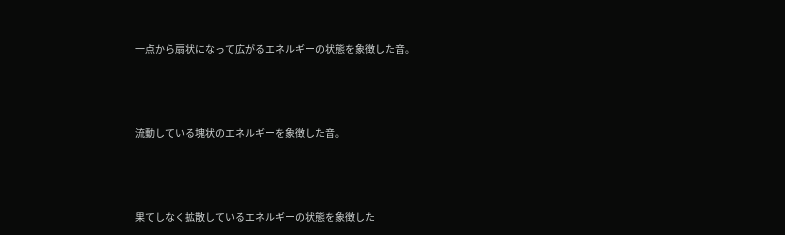一点から扇状になって広がるエネルギーの状態を象徴した音。





流動している塊状のエネルギーを象徴した音。





果てしなく拡散しているエネルギーの状態を象徴した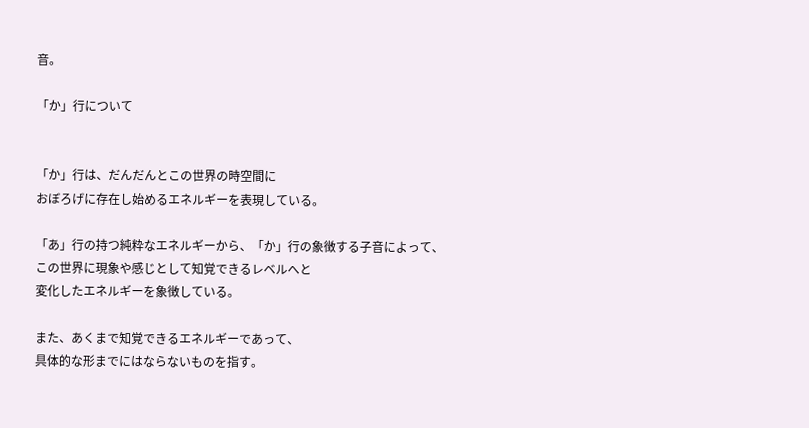音。

「か」行について


「か」行は、だんだんとこの世界の時空間に
おぼろげに存在し始めるエネルギーを表現している。

「あ」行の持つ純粋なエネルギーから、「か」行の象徴する子音によって、
この世界に現象や感じとして知覚できるレベルへと
変化したエネルギーを象徴している。

また、あくまで知覚できるエネルギーであって、
具体的な形までにはならないものを指す。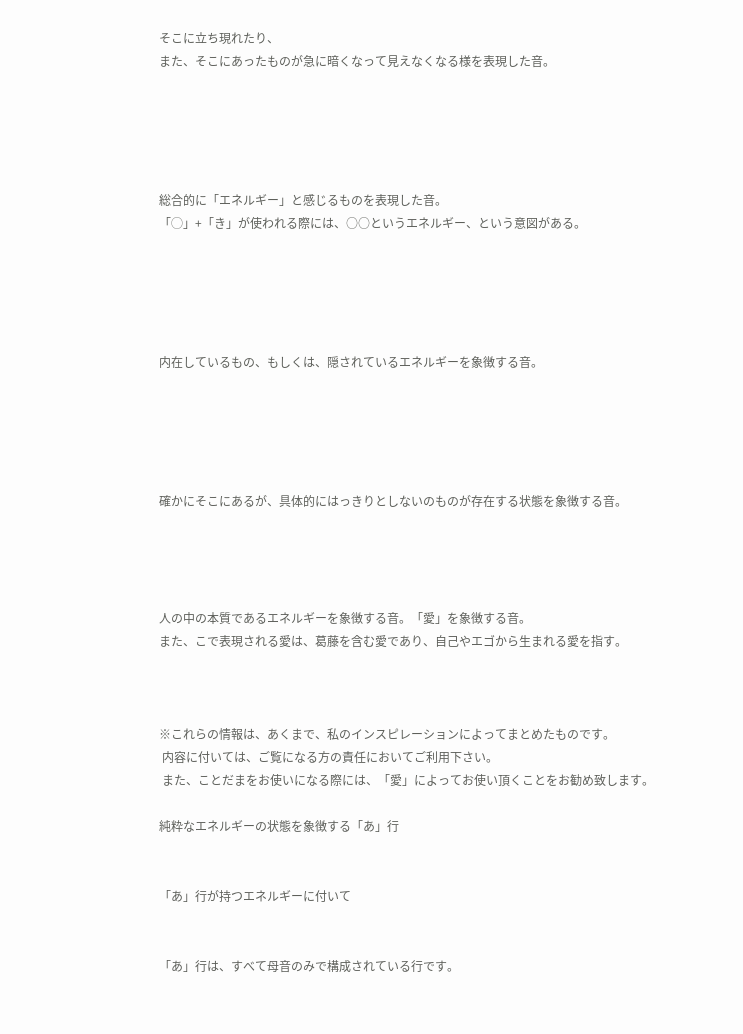そこに立ち現れたり、
また、そこにあったものが急に暗くなって見えなくなる様を表現した音。





総合的に「エネルギー」と感じるものを表現した音。
「◯」+「き」が使われる際には、○○というエネルギー、という意図がある。





内在しているもの、もしくは、隠されているエネルギーを象徴する音。





確かにそこにあるが、具体的にはっきりとしないのものが存在する状態を象徴する音。




人の中の本質であるエネルギーを象徴する音。「愛」を象徴する音。
また、こで表現される愛は、葛藤を含む愛であり、自己やエゴから生まれる愛を指す。



※これらの情報は、あくまで、私のインスピレーションによってまとめたものです。
 内容に付いては、ご覧になる方の責任においてご利用下さい。
 また、ことだまをお使いになる際には、「愛」によってお使い頂くことをお勧め致します。

純粋なエネルギーの状態を象徴する「あ」行


「あ」行が持つエネルギーに付いて


「あ」行は、すべて母音のみで構成されている行です。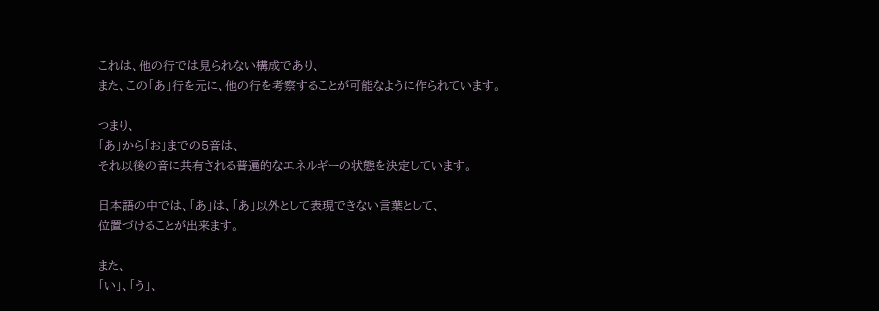これは、他の行では見られない構成であり、
また、この「あ」行を元に、他の行を考察することが可能なように作られています。

つまり、
「あ」から「お」までの5音は、
それ以後の音に共有される普遍的なエネルギーの状態を決定しています。

日本語の中では、「あ」は、「あ」以外として表現できない言葉として、
位置づけることが出来ます。

また、
「い」、「う」、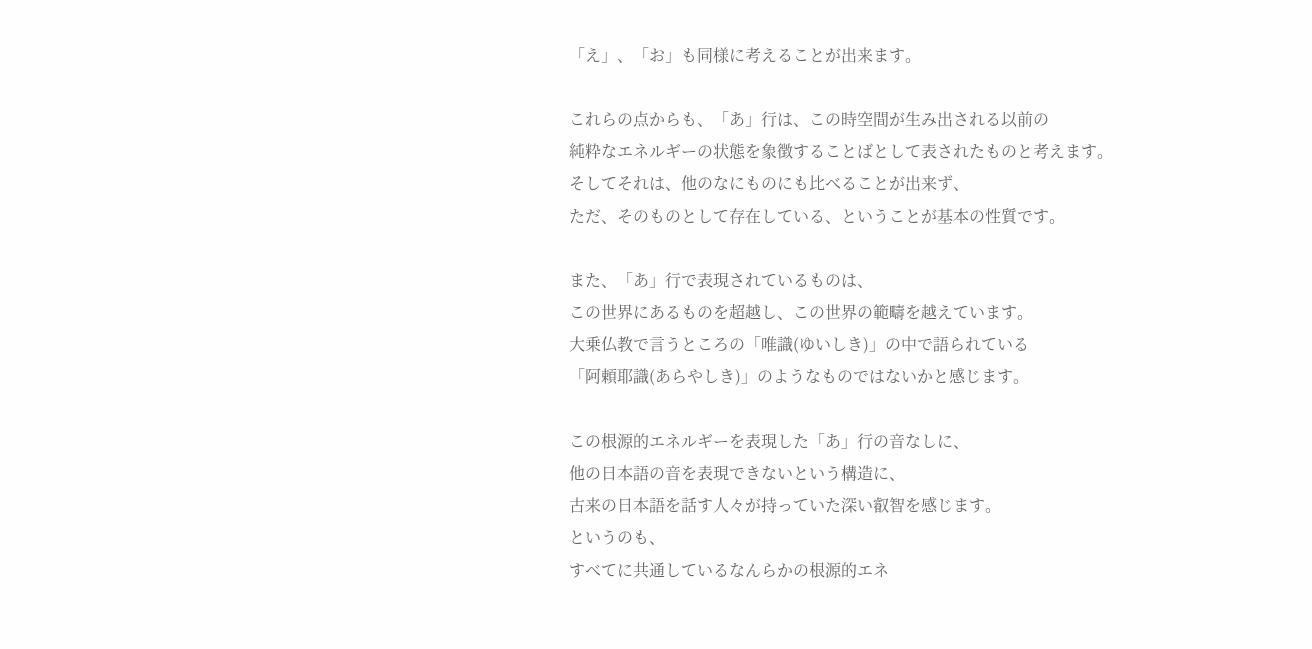「え」、「お」も同様に考えることが出来ます。

これらの点からも、「あ」行は、この時空間が生み出される以前の
純粋なエネルギーの状態を象徴することばとして表されたものと考えます。
そしてそれは、他のなにものにも比べることが出来ず、
ただ、そのものとして存在している、ということが基本の性質です。

また、「あ」行で表現されているものは、
この世界にあるものを超越し、この世界の範疇を越えています。
大乗仏教で言うところの「唯識(ゆいしき)」の中で語られている
「阿頼耶識(あらやしき)」のようなものではないかと感じます。

この根源的エネルギーを表現した「あ」行の音なしに、
他の日本語の音を表現できないという構造に、
古来の日本語を話す人々が持っていた深い叡智を感じます。
というのも、
すべてに共通しているなんらかの根源的エネ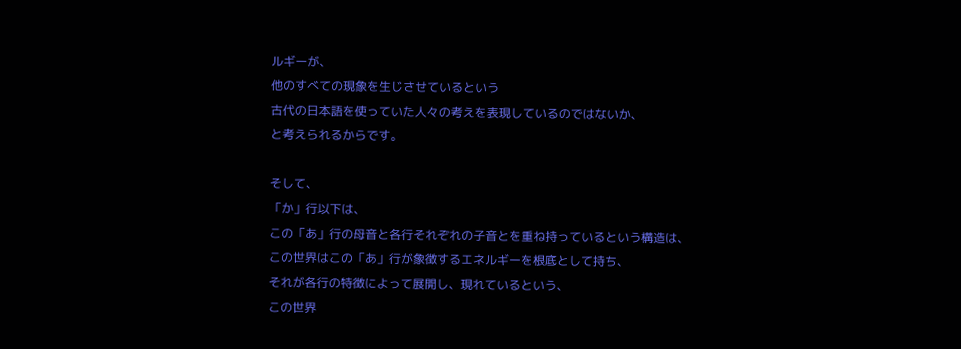ルギーが、
他のすべての現象を生じさせているという
古代の日本語を使っていた人々の考えを表現しているのではないか、
と考えられるからです。

そして、
「か」行以下は、
この「あ」行の母音と各行それぞれの子音とを重ね持っているという構造は、
この世界はこの「あ」行が象徴するエネルギーを根底として持ち、
それが各行の特徴によって展開し、現れているという、
この世界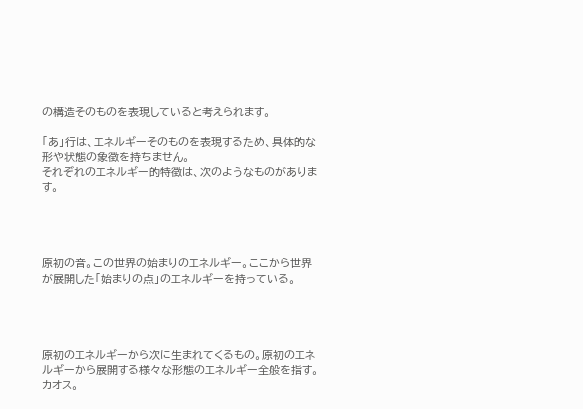の構造そのものを表現していると考えられます。

「あ」行は、エネルギーそのものを表現するため、具体的な形や状態の象徴を持ちません。
それぞれのエネルギー的特徴は、次のようなものがあります。




原初の音。この世界の始まりのエネルギー。ここから世界が展開した「始まりの点」のエネルギーを持っている。




原初のエネルギーから次に生まれてくるもの。原初のエネルギーから展開する様々な形態のエネルギー全般を指す。カオス。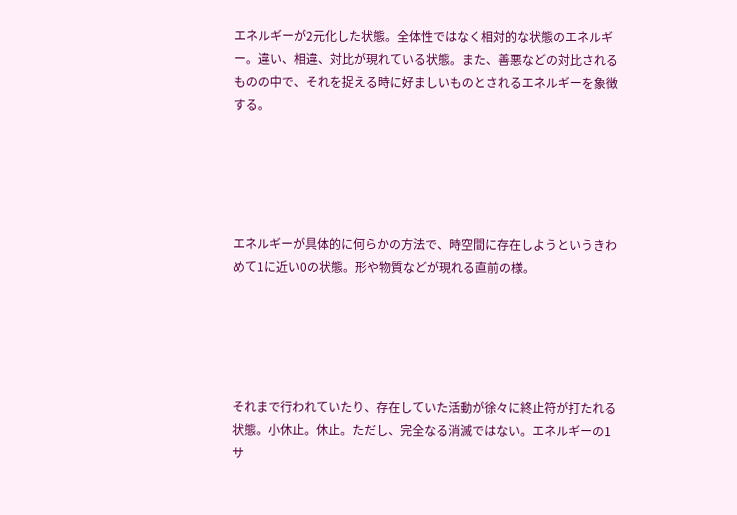エネルギーが2元化した状態。全体性ではなく相対的な状態のエネルギー。違い、相違、対比が現れている状態。また、善悪などの対比されるものの中で、それを捉える時に好ましいものとされるエネルギーを象徴する。





エネルギーが具体的に何らかの方法で、時空間に存在しようというきわめて1に近い0の状態。形や物質などが現れる直前の様。





それまで行われていたり、存在していた活動が徐々に終止符が打たれる状態。小休止。休止。ただし、完全なる消滅ではない。エネルギーの1サ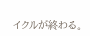イクルが終わる。